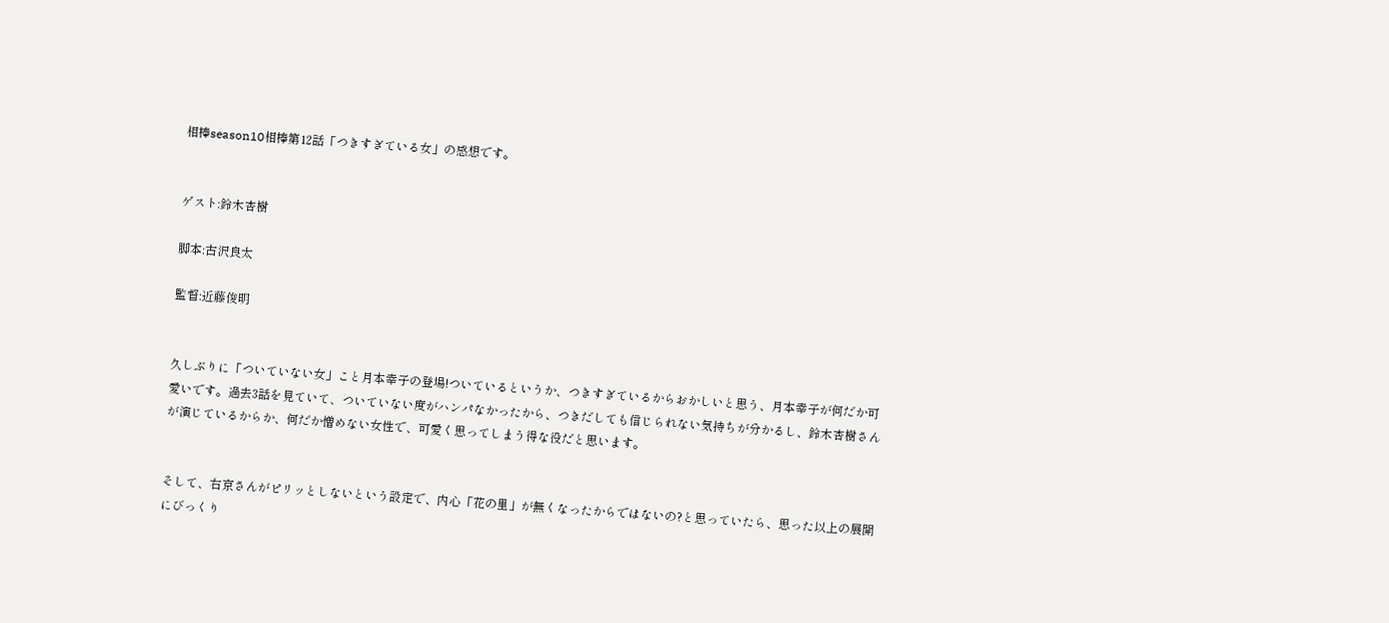相棒season10相棒第12話「つきすぎている女」の感想です。


ゲスト:鈴木杏樹

脚本:古沢良太

監督:近藤俊明


久しぶりに「ついていない女」こと月本幸子の登場!ついているというか、つきすぎているからおかしいと思う、月本幸子が何だか可愛いです。過去3話を見ていて、ついていない度がハンパなかったから、つきだしても信じられない気持ちが分かるし、鈴木杏樹さんが演じているからか、何だか憎めない女性で、可愛く思ってしまう得な役だと思います。


そして、右京さんがピリッとしないという設定で、内心「花の里」が無くなったからではないの?と思っていたら、思った以上の展開にびっくり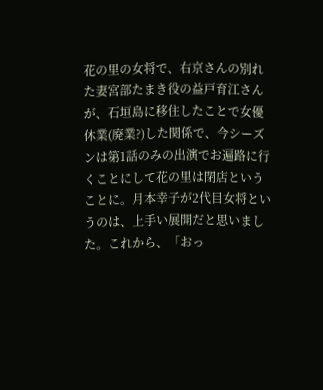花の里の女将で、右京さんの別れた妻宮部たまき役の益戸育江さんが、石垣島に移住したことで女優休業(廃業?)した関係で、今シーズンは第1話のみの出演でお遍路に行くことにして花の里は閉店ということに。月本幸子が2代目女将というのは、上手い展開だと思いました。これから、「おっ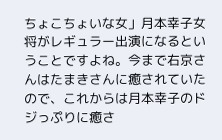ちょこちょいな女」月本幸子女将がレギュラー出演になるということですよね。今まで右京さんはたまきさんに癒されていたので、これからは月本幸子のドジっぷりに癒さ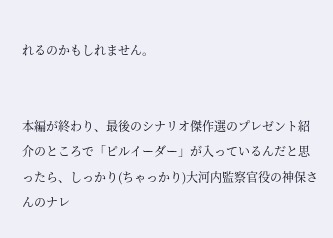れるのかもしれません。


本編が終わり、最後のシナリオ傑作選のプレゼント紹介のところで「ピルイーダー」が入っているんだと思ったら、しっかり(ちゃっかり)大河内監察官役の神保さんのナレ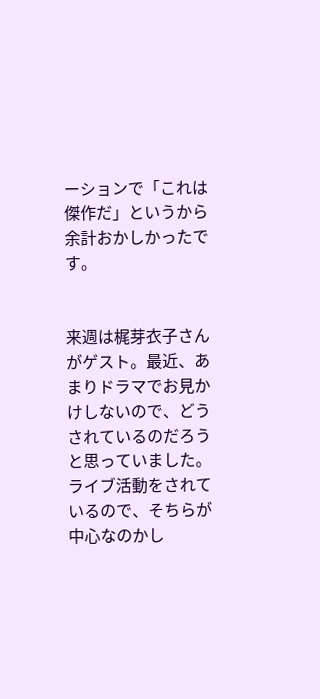ーションで「これは傑作だ」というから余計おかしかったです。


来週は梶芽衣子さんがゲスト。最近、あまりドラマでお見かけしないので、どうされているのだろうと思っていました。ライブ活動をされているので、そちらが中心なのかし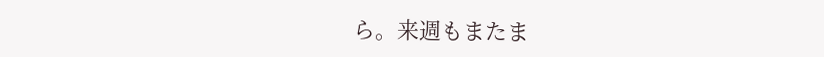ら。来週もまたま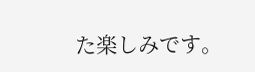た楽しみです。